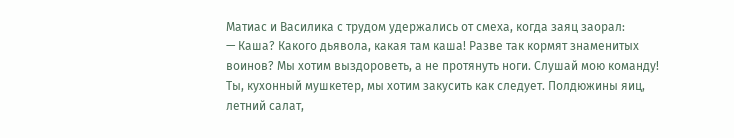Матиас и Василика с трудом удержались от смеха, когда заяц заорал:
— Каша? Какого дьявола, какая там каша! Разве так кормят знаменитых воинов? Мы хотим выздороветь, а не протянуть ноги. Слушай мою команду! Ты, кухонный мушкетер, мы хотим закусить как следует. Полдюжины яиц, летний салат,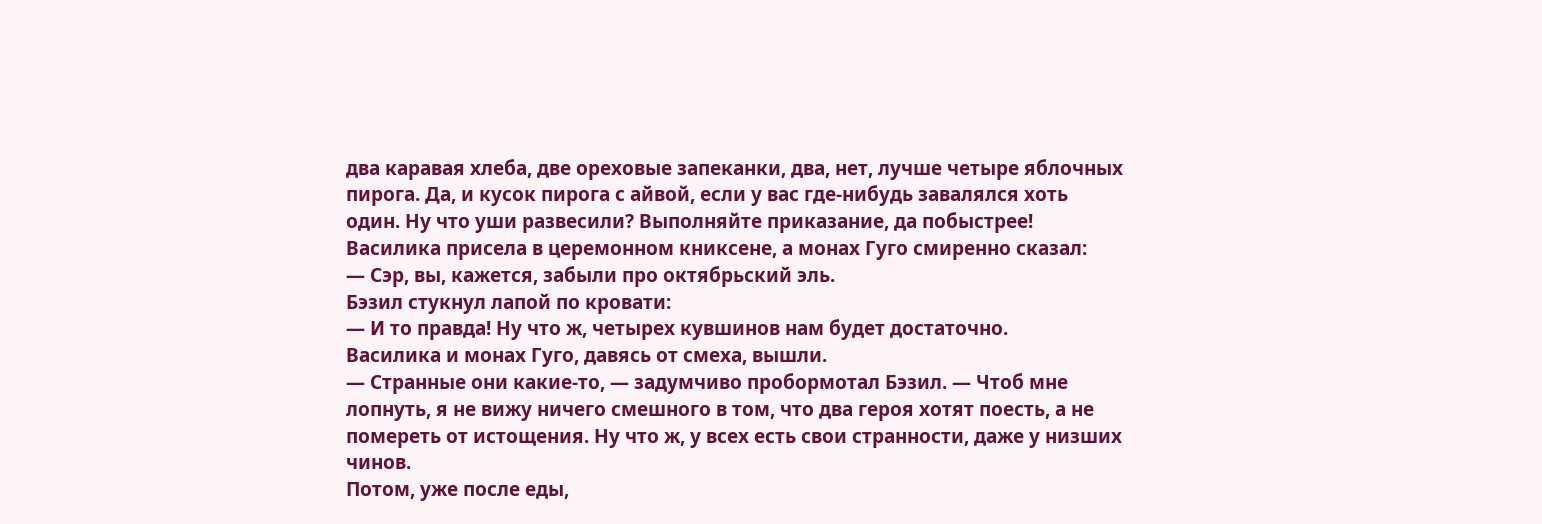два каравая хлеба, две ореховые запеканки, два, нет, лучше четыре яблочных пирога. Да, и кусок пирога с айвой, если у вас где-нибудь завалялся хоть один. Ну что уши развесили? Выполняйте приказание, да побыстрее!
Василика присела в церемонном книксене, а монах Гуго смиренно сказал:
— Сэр, вы, кажется, забыли про октябрьский эль.
Бэзил стукнул лапой по кровати:
— И то правда! Ну что ж, четырех кувшинов нам будет достаточно.
Василика и монах Гуго, давясь от смеха, вышли.
— Странные они какие-то, — задумчиво пробормотал Бэзил. — Чтоб мне лопнуть, я не вижу ничего смешного в том, что два героя хотят поесть, а не помереть от истощения. Ну что ж, у всех есть свои странности, даже у низших чинов.
Потом, уже после еды,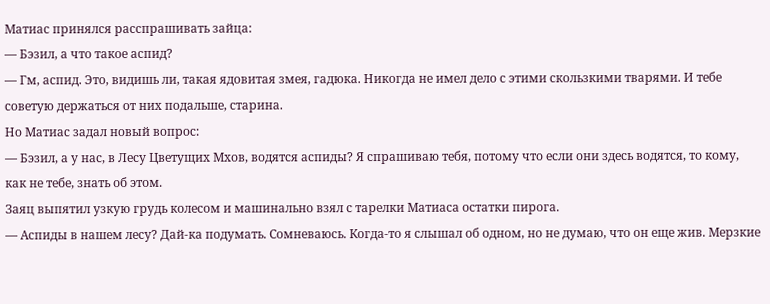Матиас принялся расспрашивать зайца:
— Бэзил, а что такое аспид?
— Гм, аспид. Это, видишь ли, такая ядовитая змея, гадюка. Никогда не имел дело с этими скользкими тварями. И тебе советую держаться от них подальше, старина.
Но Матиас задал новый вопрос:
— Бэзил, а у нас, в Лесу Цветущих Мхов, водятся аспиды? Я спрашиваю тебя, потому что если они здесь водятся, то кому, как не тебе, знать об этом.
Заяц выпятил узкую грудь колесом и машинально взял с тарелки Матиаса остатки пирога.
— Аспиды в нашем лесу? Дай-ка подумать. Сомневаюсь. Когда-то я слышал об одном, но не думаю, что он еще жив. Мерзкие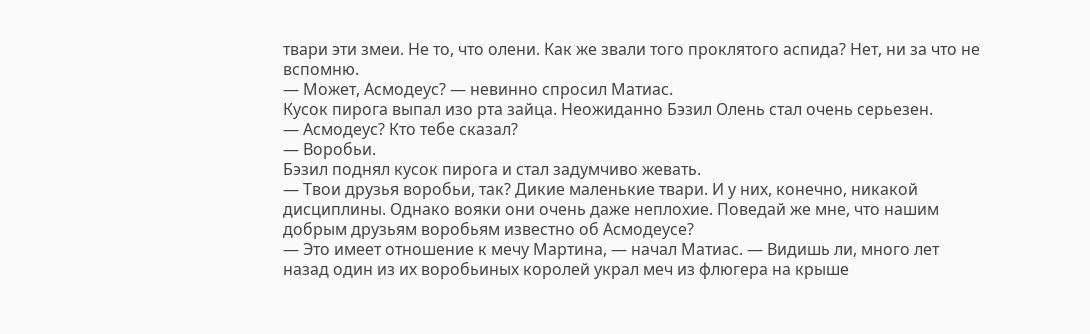твари эти змеи. Не то, что олени. Как же звали того проклятого аспида? Нет, ни за что не вспомню.
— Может, Асмодеус? — невинно спросил Матиас.
Кусок пирога выпал изо рта зайца. Неожиданно Бэзил Олень стал очень серьезен.
— Асмодеус? Кто тебе сказал?
— Воробьи.
Бэзил поднял кусок пирога и стал задумчиво жевать.
— Твои друзья воробьи, так? Дикие маленькие твари. И у них, конечно, никакой дисциплины. Однако вояки они очень даже неплохие. Поведай же мне, что нашим добрым друзьям воробьям известно об Асмодеусе?
— Это имеет отношение к мечу Мартина, — начал Матиас. — Видишь ли, много лет назад один из их воробьиных королей украл меч из флюгера на крыше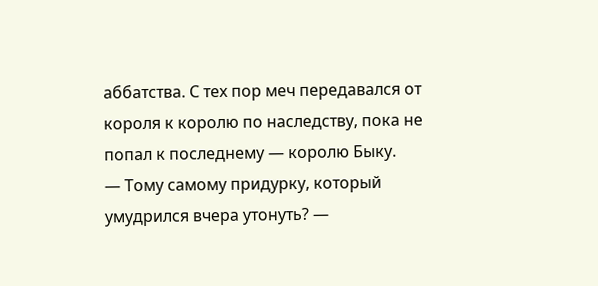аббатства. С тех пор меч передавался от короля к королю по наследству, пока не попал к последнему — королю Быку.
— Тому самому придурку, который умудрился вчера утонуть? —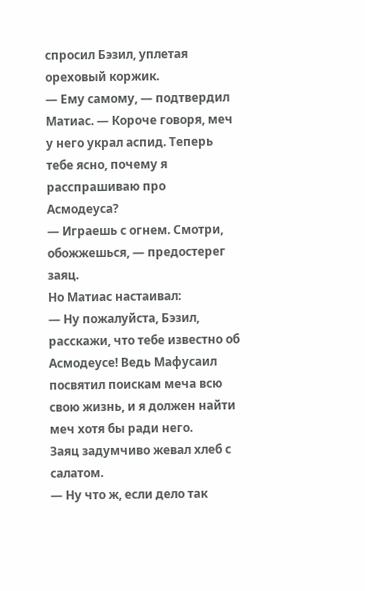спросил Бэзил, уплетая ореховый коржик.
— Ему самому, — подтвердил Матиас. — Короче говоря, меч у него украл аспид. Теперь тебе ясно, почему я расспрашиваю про Асмодеуса?
— Играешь с огнем. Смотри, обожжешься, — предостерег заяц.
Но Матиас настаивал:
— Ну пожалуйста, Бэзил, расскажи, что тебе известно об Асмодеусе! Ведь Мафусаил посвятил поискам меча всю свою жизнь, и я должен найти меч хотя бы ради него.
Заяц задумчиво жевал хлеб с салатом.
— Ну что ж, если дело так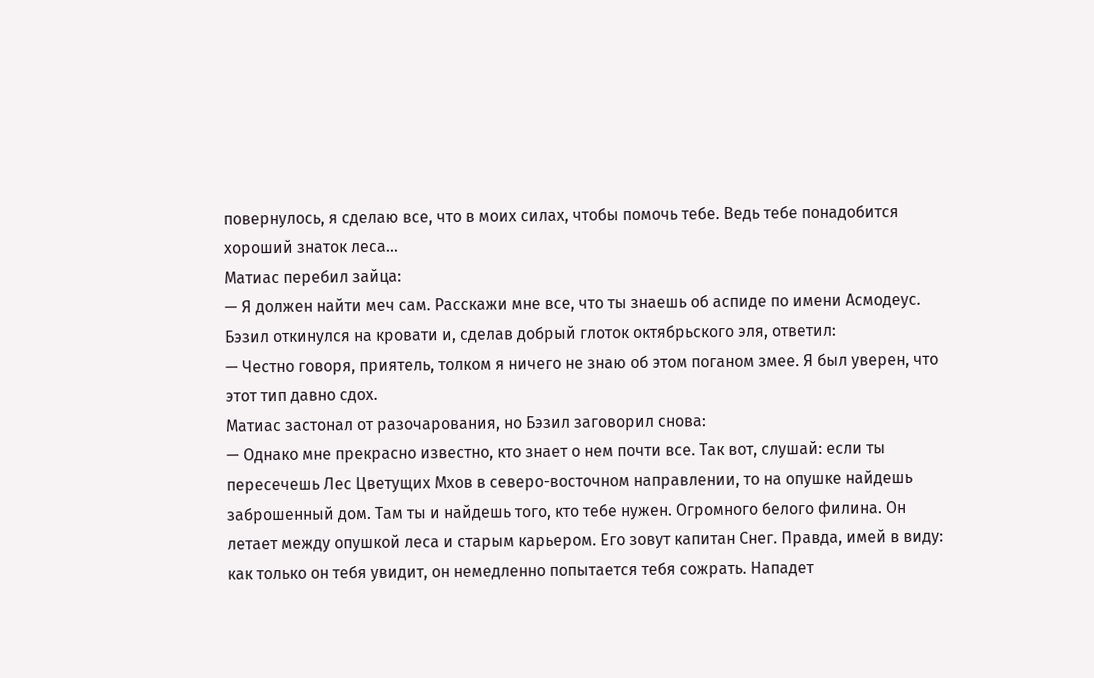повернулось, я сделаю все, что в моих силах, чтобы помочь тебе. Ведь тебе понадобится хороший знаток леса…
Матиас перебил зайца:
— Я должен найти меч сам. Расскажи мне все, что ты знаешь об аспиде по имени Асмодеус.
Бэзил откинулся на кровати и, сделав добрый глоток октябрьского эля, ответил:
— Честно говоря, приятель, толком я ничего не знаю об этом поганом змее. Я был уверен, что этот тип давно сдох.
Матиас застонал от разочарования, но Бэзил заговорил снова:
— Однако мне прекрасно известно, кто знает о нем почти все. Так вот, слушай: если ты пересечешь Лес Цветущих Мхов в северо-восточном направлении, то на опушке найдешь заброшенный дом. Там ты и найдешь того, кто тебе нужен. Огромного белого филина. Он летает между опушкой леса и старым карьером. Его зовут капитан Снег. Правда, имей в виду: как только он тебя увидит, он немедленно попытается тебя сожрать. Нападет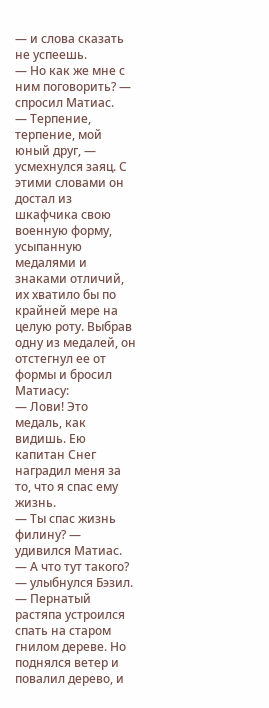— и слова сказать не успеешь.
— Но как же мне с ним поговорить? — спросил Матиас.
— Терпение, терпение, мой юный друг, — усмехнулся заяц. С этими словами он достал из шкафчика свою военную форму, усыпанную медалями и знаками отличий, их хватило бы по крайней мере на целую роту. Выбрав одну из медалей, он отстегнул ее от формы и бросил Матиасу:
— Лови! Это медаль, как видишь. Ею капитан Снег наградил меня за то, что я спас ему жизнь.
— Ты спас жизнь филину? — удивился Матиас.
— А что тут такого? — улыбнулся Бэзил. — Пернатый растяпа устроился спать на старом гнилом дереве. Но поднялся ветер и повалил дерево, и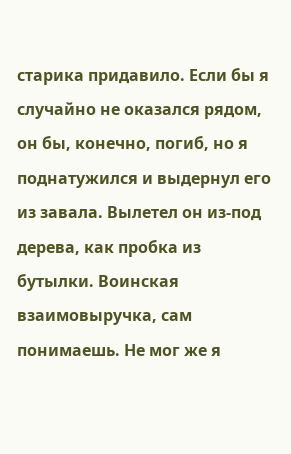старика придавило. Если бы я случайно не оказался рядом, он бы, конечно, погиб, но я поднатужился и выдернул его из завала. Вылетел он из-под дерева, как пробка из бутылки. Воинская взаимовыручка, сам понимаешь. Не мог же я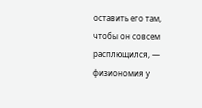оставить его там, чтобы он совсем расплющился, — физиономия у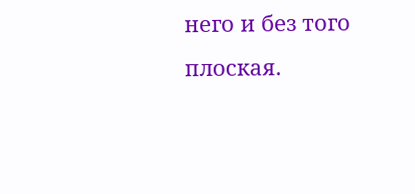него и без того плоская.